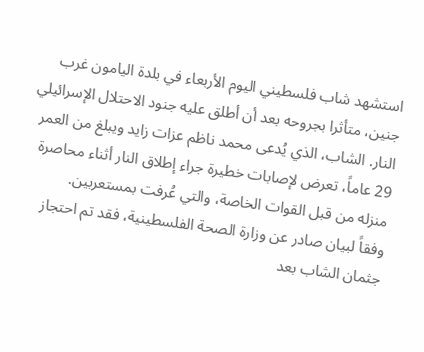استشهد شاب فلسطيني اليوم الأربعاء في بلدة اليامون غرب جنين، متأثرا بجروحه بعد أن أطلق عليه جنود الاحتلال الإسرائيلي النار. الشاب، الذي يُدعى محمد ناظم عزات زايد ويبلغ من العمر 29 عاماً، تعرض لإصابات خطيرة جراء إطلاق النار أثناء محاصرة منزله من قبل القوات الخاصة، والتي عُرفت بمستعربين.
وفقاً لبيان صادر عن وزارة الصحة الفلسطينية، فقد تم احتجاز جثمان الشاب بعد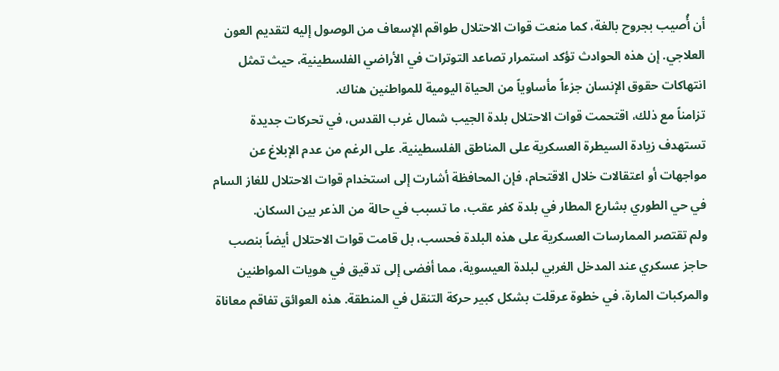أن أُصيب بجروح بالغة، كما منعت قوات الاحتلال طواقم الإسعاف من الوصول إليه لتقديم العون العلاجي. إن هذه الحوادث تؤكد استمرار تصاعد التوترات في الأراضي الفلسطينية، حيث تمثل انتهاكات حقوق الإنسان جزءاً مأساوياً من الحياة اليومية للمواطنين هناك.
تزامناً مع ذلك، اقتحمت قوات الاحتلال بلدة الجيب شمال غرب القدس، في تحركات جديدة تستهدف زيادة السيطرة العسكرية على المناطق الفلسطينية. على الرغم من عدم الإبلاغ عن مواجهات أو اعتقالات خلال الاقتحام، فإن المحافظة أشارت إلى استخدام قوات الاحتلال للغاز السام في حي الطوري بشارع المطار في بلدة كفر عقب، ما تسبب في حالة من الذعر بين السكان.
ولم تقتصر الممارسات العسكرية على هذه البلدة فحسب، بل قامت قوات الاحتلال أيضاً بنصب حاجز عسكري عند المدخل الغربي لبلدة العيسوية، مما أفضى إلى تدقيق في هويات المواطنين والمركبات المارة، في خطوة عرقلت بشكل كبير حركة التنقل في المنطقة. هذه العوائق تفاقم معاناة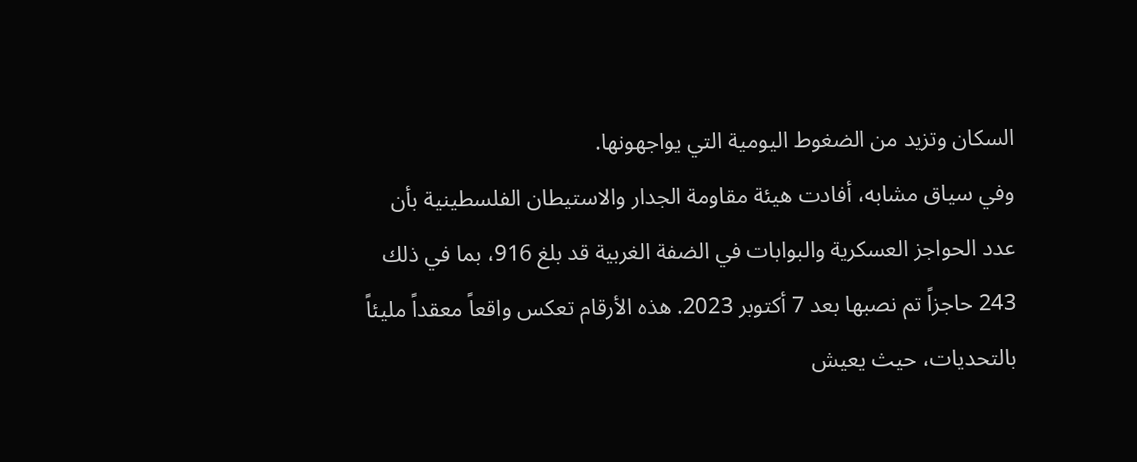السكان وتزيد من الضغوط اليومية التي يواجهونها.
وفي سياق مشابه، أفادت هيئة مقاومة الجدار والاستيطان الفلسطينية بأن عدد الحواجز العسكرية والبوابات في الضفة الغربية قد بلغ 916، بما في ذلك 243 حاجزاً تم نصبها بعد 7 أكتوبر 2023. هذه الأرقام تعكس واقعاً معقداً مليئاً بالتحديات، حيث يعيش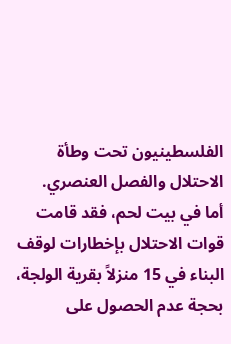الفلسطينيون تحت وطأة الاحتلال والفصل العنصري.
أما في بيت لحم، فقد قامت قوات الاحتلال بإخطارات لوقف البناء في 15 منزلاً بقرية الولجة، بحجة عدم الحصول على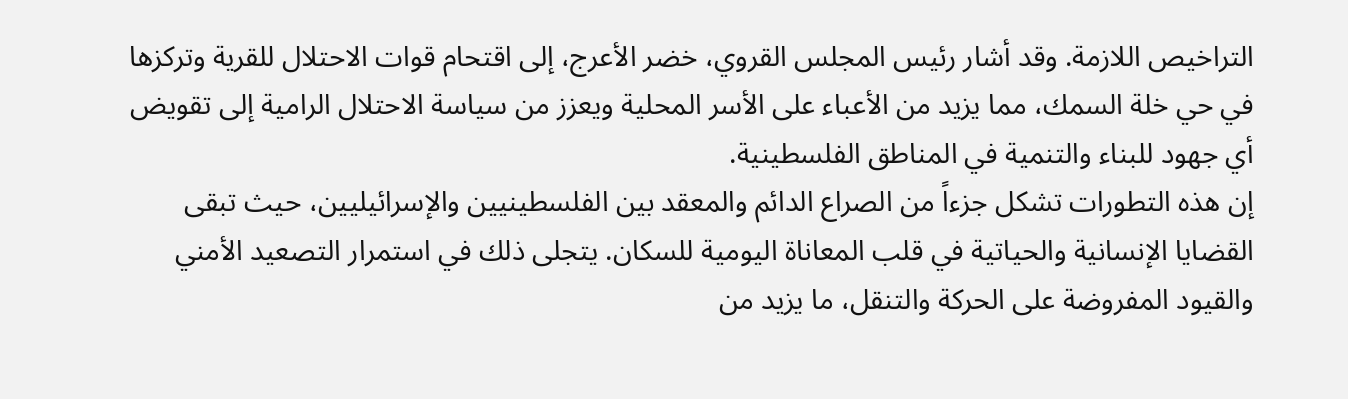التراخيص اللازمة. وقد أشار رئيس المجلس القروي، خضر الأعرج، إلى اقتحام قوات الاحتلال للقرية وتركزها في حي خلة السمك، مما يزيد من الأعباء على الأسر المحلية ويعزز من سياسة الاحتلال الرامية إلى تقويض أي جهود للبناء والتنمية في المناطق الفلسطينية.
إن هذه التطورات تشكل جزءاً من الصراع الدائم والمعقد بين الفلسطينيين والإسرائيليين، حيث تبقى القضايا الإنسانية والحياتية في قلب المعاناة اليومية للسكان. يتجلى ذلك في استمرار التصعيد الأمني والقيود المفروضة على الحركة والتنقل، ما يزيد من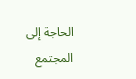الحاجة إلى المجتمع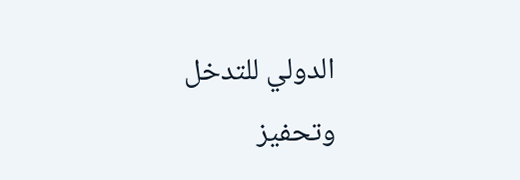الدولي للتدخل وتحفيز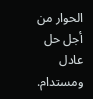الحوار من أجل حل عادل ومستدام.